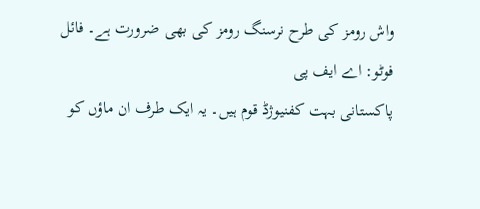واش رومز کی طرح نرسنگ رومز کی بھی ضرورت ہے۔ فائل فوٹو: اے ایف پی
پاکستانی بہت کفنیوژڈ قوم ہیں۔ یہ ایک طرف ان ماؤں کو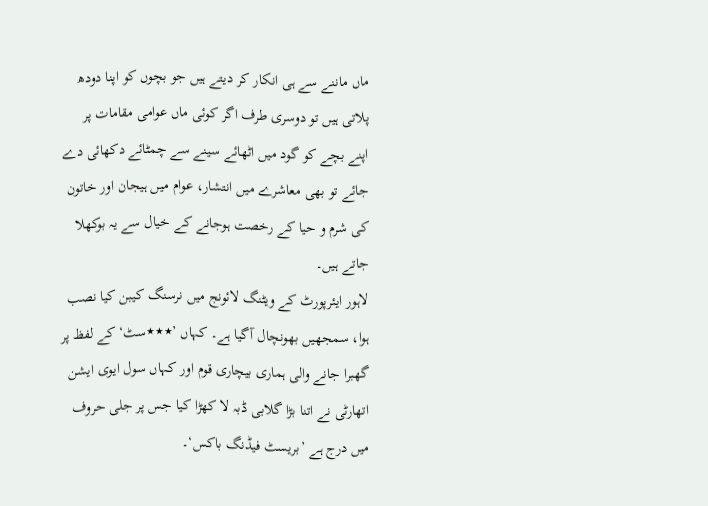ماں ماننے سے ہی انکار کر دیتے ہیں جو بچوں کو اپنا دودھ پلاتی ہیں تو دوسری طرف اگر کوئی ماں عوامی مقامات پر اپنے بچے کو گود میں اٹھائے سینے سے چمٹائے دکھائی دے جائے تو بھی معاشرے میں انتشار، عوام میں ہیجان اور خاتون کی شرم و حیا کے رخصت ہوجانے کے خیال سے یہ بوکھلا جاتے ہیں۔
لاہور ایئرپورٹ کے ویٹنگ لائونج میں نرسنگ کیبن کیا نصب ہوا، سمجھیں بھونچال آگیا ہے۔ کہاں ’٭٭٭سٹ‘ کے لفظ پر گھبرا جانے والی ہماری بیچاری قوم اور کہاں سول ایوی ایشن اتھارٹی نے اتنا بڑا گلابی ڈبہ لا کھڑا کیا جس پر جلی حروف میں درج ہے ’بریسٹ فیڈنگ باکس‘۔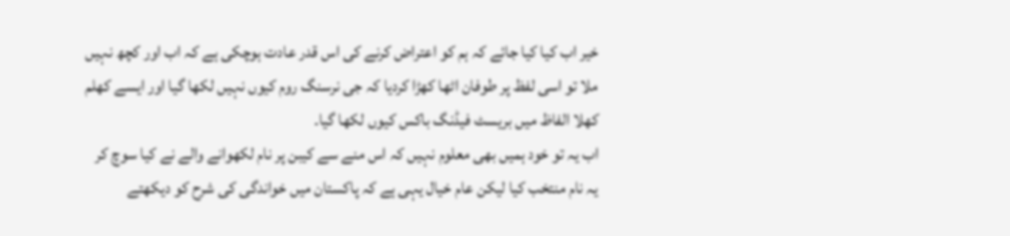خیر اب کیا کیا جائے کہ ہم کو اعتراض کرنے کی اس قدر عادت ہوچکی ہے کہ اب اور کچھ نہیں ملا تو اسی لفظ پر طوفان اٹھا کھڑا کردیا کہ جی نرسنگ روم کیوں نہیں لکھا گیا اور ایسے کھلم کھلا الفاظ میں بریسٹ فیڈنگ باکس کیوں لکھا گیا۔
اب یہ تو خود ہمیں بھی معلوم نہیں کہ اس منے سے کیبن پر نام لکھوانے والے نے کیا سوچ کر یہ نام منتخب کیا لیکن عام خیال یہی ہے کہ پاکستان میں خواندگی کی شرح کو دیکھتے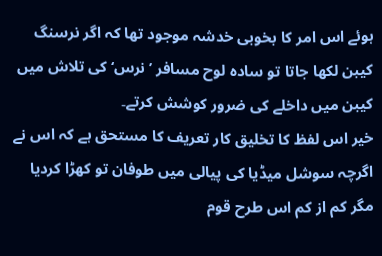ہوئے اس امر کا بخوبی خدشہ موجود تھا کہ اگر نرسنگ کیبن لکھا جاتا تو سادہ لوح مسافر ’نرس‘ کی تلاش میں کیبن میں داخلے کی ضرور کوشش کرتے۔
خیر اس لفظ کا تخلیق کار تعریف کا مستحق ہے کہ اس نے اگرچہ سوشل میڈیا کی پیالی میں طوفان تو کھڑا کردیا مگر کم از کم اس طرح قوم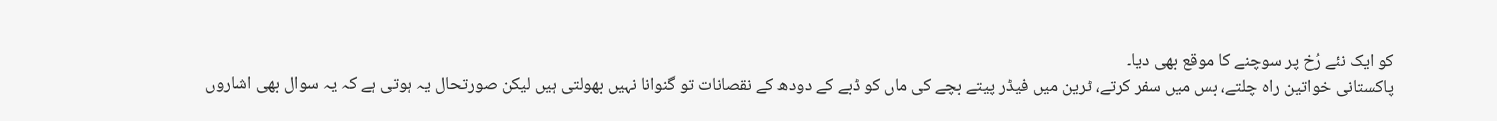کو ایک نئے رُخ پر سوچنے کا موقع بھی دیا۔
پاکستانی خواتین راہ چلتے، بس میں سفر کرتے، ٹرین میں فیڈر پیتے بچے کی ماں کو ڈبے کے دودھ کے نقصانات تو گنوانا نہیں بھولتی ہیں لیکن صورتحال یہ ہوتی ہے کہ یہ سوال بھی اشاروں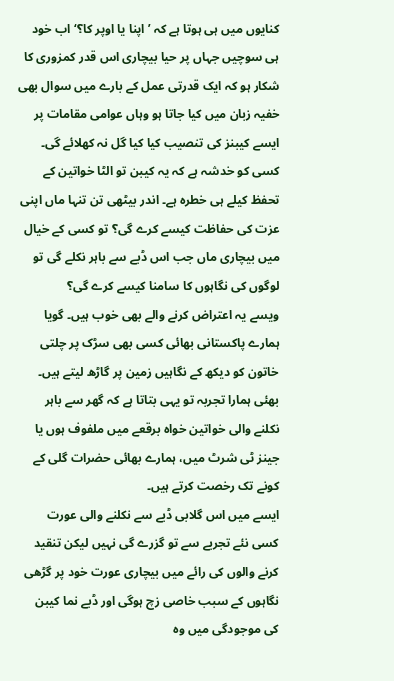کنایوں میں ہی ہوتا ہے کہ ’اپنا یا اوپر کا؟‘ اب خود ہی سوچیں جہاں پر حیا بیچاری اس قدر کمزوری کا شکار ہو کہ ایک قدرتی عمل کے بارے میں سوال بھی خفیہ زبان میں کیا جاتا ہو وہاں عوامی مقامات پر ایسے کیبنز کی تنصیب کیا کیا گل نہ کھلائے گی۔
کسی کو خدشہ ہے کہ یہ کیبن تو الٹا خواتین کے تحفظ کیلے ہی خطرہ ہے۔ اندر بیٹھی تن تنہا ماں اپنی عزت کی حفاظت کیسے کرے گی؟ تو کسی کے خیال میں بیچاری ماں جب اس ڈبے سے باہر نکلے گی تو لوگوں کی نگاہوں کا سامنا کیسے کرے گی؟
ویسے یہ اعتراض کرنے والے بھی خوب ہیں۔ گویا ہمارے پاکستانی بھائی کسی بھی سڑک پر چلتی خاتون کو دیکھ کے نگاہیں زمین پر گاڑھ لیتے ہیں۔ بھئی ہمارا تجربہ تو یہی بتاتا ہے کہ گھر سے باہر نکلنے والی خواتین خواہ برقعے میں ملفوف ہوں یا جینز ٹی شرٹ میں، ہمارے بھائی حضرات گلی کے کونے تک رخصت کرتے ہیں۔
ایسے میں اس گلابی ڈبے سے نکلنے والی عورت کسی نئے تجربے سے تو گزرے گی نہیں لیکن تنقید کرنے والوں کی رائے میں بیچاری عورت خود پر گڑھی نگاہوں کے سبب خاصی زچ ہوگی اور ڈبے نما کیبن کی موجودگی میں وہ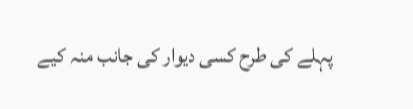پہلے کی طرح کسی دیوار کی جانب منہ کیے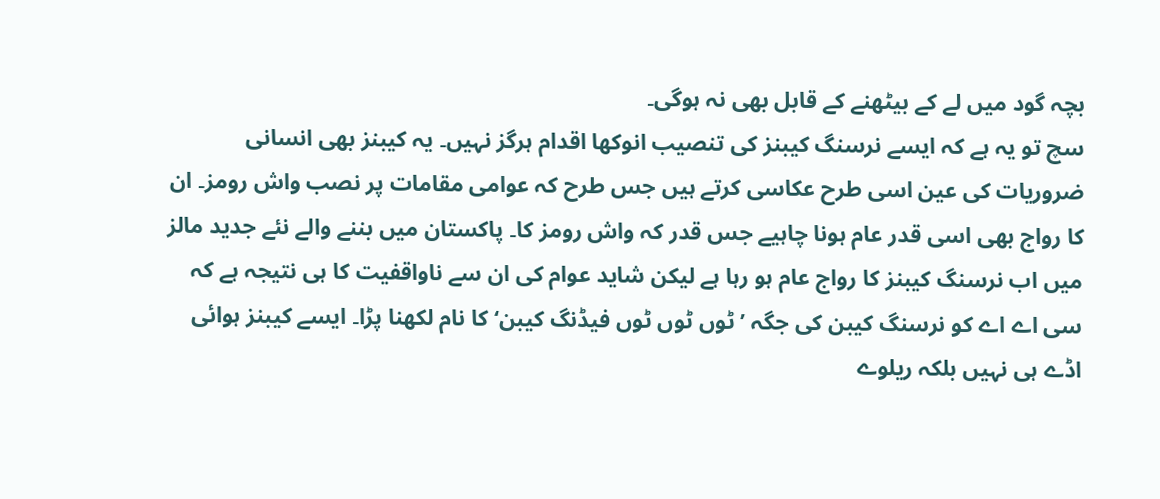بچہ گود میں لے کے بیٹھنے کے قابل بھی نہ ہوگی۔
سچ تو یہ ہے کہ ایسے نرسنگ کیبنز کی تنصیب انوکھا اقدام ہرگز نہیں۔ یہ کیبنز بھی انسانی ضروریات کی عین اسی طرح عکاسی کرتے ہیں جس طرح کہ عوامی مقامات پر نصب واش رومز۔ ان کا رواج بھی اسی قدر عام ہونا چاہیے جس قدر کہ واش رومز کا۔ پاکستان میں بننے والے نئے جدید مالز میں اب نرسنگ کیبنز کا رواج عام ہو رہا ہے لیکن شاید عوام کی ان سے ناواقفیت کا ہی نتیجہ ہے کہ سی اے اے کو نرسنگ کیبن کی جگہ ’ٹوں ٹوں ٹوں فیڈنگ کیبن‘ کا نام لکھنا پڑا۔ ایسے کیبنز ہوائی اڈے ہی نہیں بلکہ ریلوے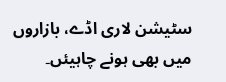سٹیشن لاری اڈے، بازاروں میں بھی ہونے چاہیئں۔